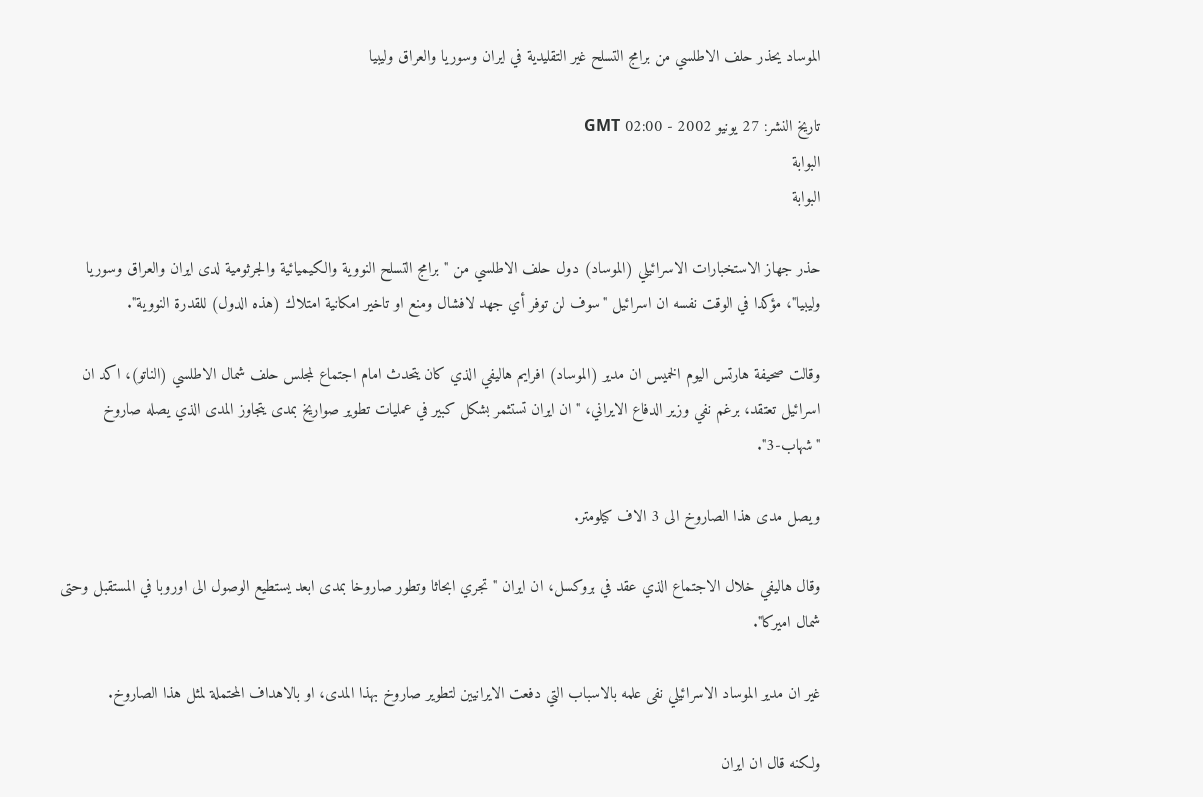الموساد يحذر حلف الاطلسي من برامج التسلح غير التقليدية في ايران وسوريا والعراق وليبيا

تاريخ النشر: 27 يونيو 2002 - 02:00 GMT
البوابة
البوابة

حذر جهاز الاستخبارات الاسرائيلي (الموساد) دول حلف الاطلسي من "برامج التسلح النووية والكيميائية والجرثومية لدى ايران والعراق وسوريا وليبيا"، مؤكدا في الوقت نفسه ان اسرائيل "سوف لن توفر أي جهد لافشال ومنع او تاخير امكانية امتلاك (هذه الدول) للقدرة النووية".

وقالت صحيفة هارتس اليوم الخميس ان مدير (الموساد) افرايم هاليفي الذي كان يتحدث امام اجتماع لمجلس حلف شمال الاطلسي (الناتو)، اكد ان اسرائيل تعتقد، برغم نفي وزير الدفاع الايراني، "ان ايران تستثمر بشكل كبير في عمليات تطوير صواريخ بمدى يتجاوز المدى الذي يصله صاروخ "شهاب-3".

ويصل مدى هذا الصاروخ الى 3 الاف كيلومتر.

وقال هاليفي خلال الاجتماع الذي عقد في بروكسل، ان ايران "تجري ابحاثا وتطور صاروخا بمدى ابعد يستطيع الوصول الى اوروبا في المستقبل وحتى شمال اميركا".

غير ان مدير الموساد الاسرائيلي نفى علمه بالاسباب التي دفعت الايرانيين لتطوير صاروخ بهذا المدى، او بالاهداف المحتملة لمثل هذا الصاروخ.

ولكنه قال ان ايران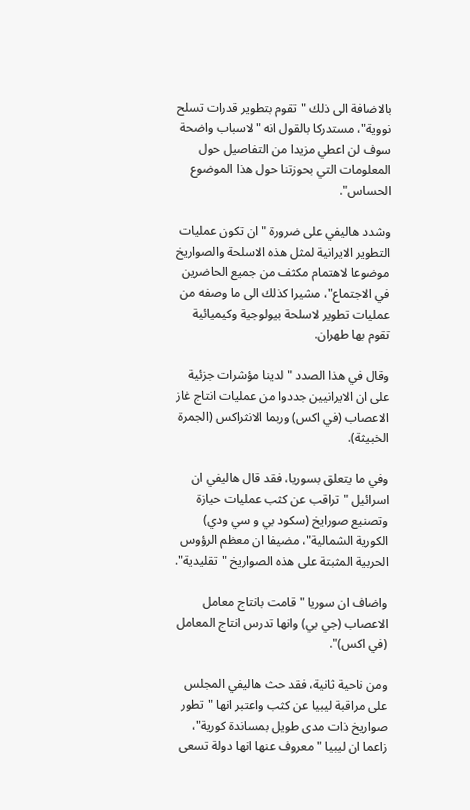بالاضافة الى ذلك "تقوم بتطوير قدرات تسلح نووية"، مستدركا بالقول انه "لاسباب واضحة سوف لن اعطي مزيدا من التفاصيل حول المعلومات التي بحوزتنا حول هذا الموضوع الحساس".

وشدد هاليفي على ضرورة "ان تكون عمليات التطوير الايرانية لمثل هذه الاسلحة والصواريخ موضوعا لاهتمام مكثف من جميع الحاضرين في الاجتماع"، مشيرا كذلك الى ما وصفه من عمليات تطوير لاسلحة بيولوجية وكيميائية تقوم بها طهران.

وقال في هذا الصدد "لدينا مؤشرات جزئية على ان الايرانيين جددوا من عمليات انتاج غاز الاعصاب (في اكس) وربما الانثراكس (الجمرة الخبيثة).

وفي ما يتعلق بسوريا، فقد قال هاليفي ان اسرائيل "تراقب عن كثب عمليات حيازة وتصنيع صورايخ (سكود بي و سي ودي) الكورية الشمالية"، مضيفا ان معظم الرؤوس الحربية المثبتة على هذه الصواريخ "تقليدية".

واضاف ان سوريا "قامت بانتاج معامل الاعصاب (جي بي) وانها تدرس انتاج المعامل (في اكس)".

ومن ناحية ثانية، فقد حث هاليفي المجلس على مراقبة ليبيا عن كثب واعتبر انها "تطور صواريخ ذات مدى طويل بمساندة كورية"، زاعما ان ليبيا " معروف عنها انها دولة تسعى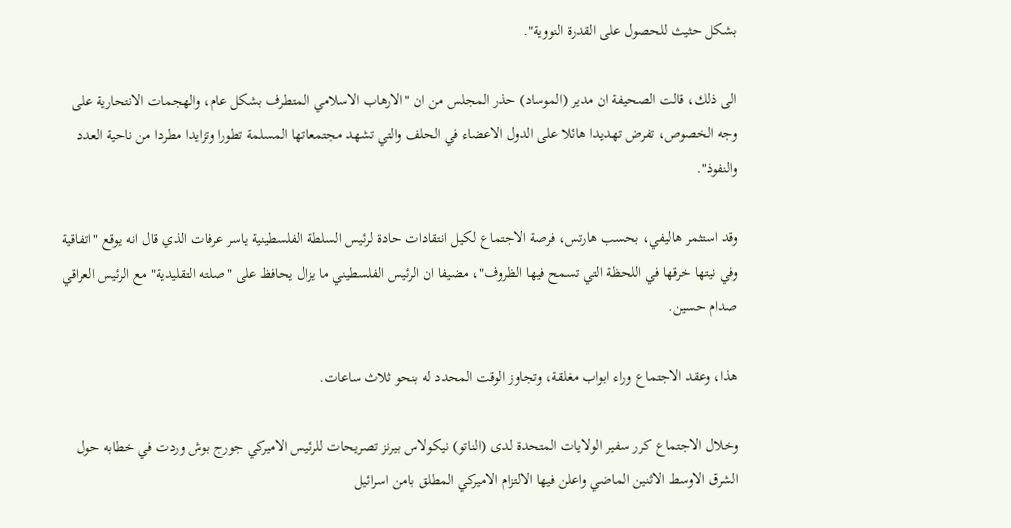بشكل حثيث للحصول على القدرة النووية".

الى ذلك، قالت الصحيفة ان مدير (الموساد) حذر المجلس من ان "الارهاب الاسلامي المتطرف بشكل عام، والهجمات الانتحارية على وجه الخصوص، تفرض تهديدا هائلا على الدول الاعضاء في الحلف والتي تشهد مجتمعاتها المسلمة تطورا وتزايدا مطردا من ناحية العدد والنفوذ".

وقد استثمر هاليفي، بحسب هارتس، فرصة الاجتماع لكيل انتقادات حادة لرئيس السلطة الفلسطينية ياسر عرفات الذي قال انه يوقع "اتفاقية وفي نيتها خرقها في اللحظة التي تسمح فيها الظروف"، مضيفا ان الرئيس الفلسطيني ما يزال يحافظ على "صلته التقليدية" مع الرئيس العراقي صدام حسين.

هذا، وعقد الاجتماع وراء ابواب مغلقة، وتجاوز الوقت المحدد له بنحو ثلاث ساعات.

وخلال الاجتماع كرر سفير الولايات المتحدة لدى (الناتو) نيكولاس بيرنز تصريحات للرئيس الاميركي جورج بوش وردت في خطابه حول الشرق الاوسط الاثنين الماضي واعلن فيها الالتزام الاميركي المطلق بامن اسرائيل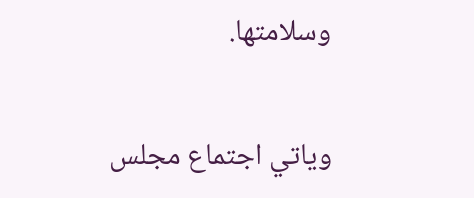وسلامتها.

وياتي اجتماع مجلس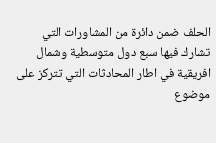الحلف ضمن دائرة من المشاورات التي تشارك فيها سبع دول متوسطية وشمال افريقية في اطار المحادثات التي تتركز على موضوع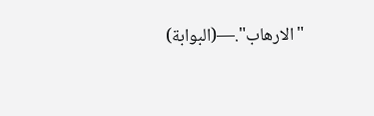"الارهاب".—(البوابة)